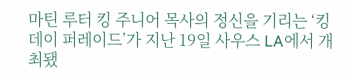마틴 루터 킹 주니어 목사의 정신을 기리는 ‘킹 데이 퍼레이드’가 지난 19일 사우스 LA에서 개최됐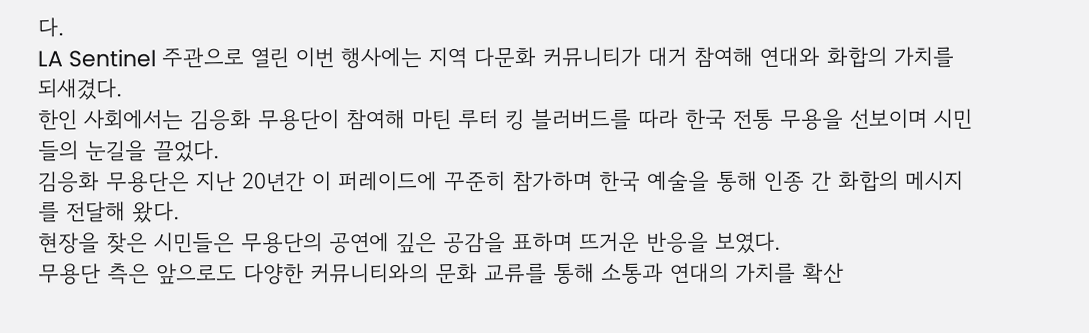다.
LA Sentinel 주관으로 열린 이번 행사에는 지역 다문화 커뮤니티가 대거 참여해 연대와 화합의 가치를 되새겼다.
한인 사회에서는 김응화 무용단이 참여해 마틴 루터 킹 블러버드를 따라 한국 전통 무용을 선보이며 시민들의 눈길을 끌었다.
김응화 무용단은 지난 20년간 이 퍼레이드에 꾸준히 참가하며 한국 예술을 통해 인종 간 화합의 메시지를 전달해 왔다.
현장을 찾은 시민들은 무용단의 공연에 깊은 공감을 표하며 뜨거운 반응을 보였다.
무용단 측은 앞으로도 다양한 커뮤니티와의 문화 교류를 통해 소통과 연대의 가치를 확산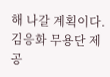해 나갈 계획이다.
김응화 무용단 제공